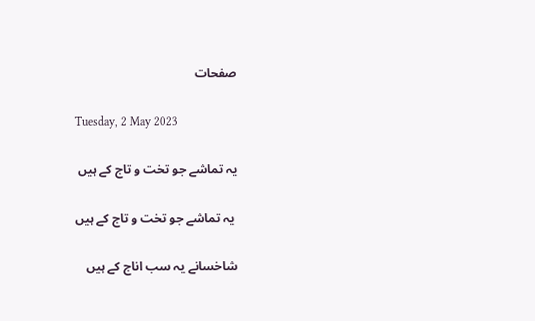صفحات

Tuesday, 2 May 2023

یہ تماشے جو تخت و تاج کے ہیں

 یہ تماشے جو تخت و تاج کے ہیں

شاخسانے یہ سب اناج کے ہیں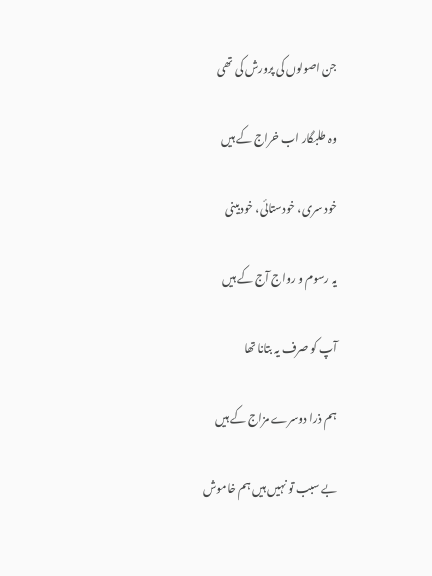جن اصولوں کی پرورش کی تھی

وہ طلبگار اب خراج کے ہیں

خود سری، خودستائی، خودبینی

یہ رسوم و رواج آج کے ہیں

آپ کو صرف یہ بتانا تھا

ہم ذرا دوسرے مزاج کے ہیں

بے سبب تو نہیں ہیں ہم خاموش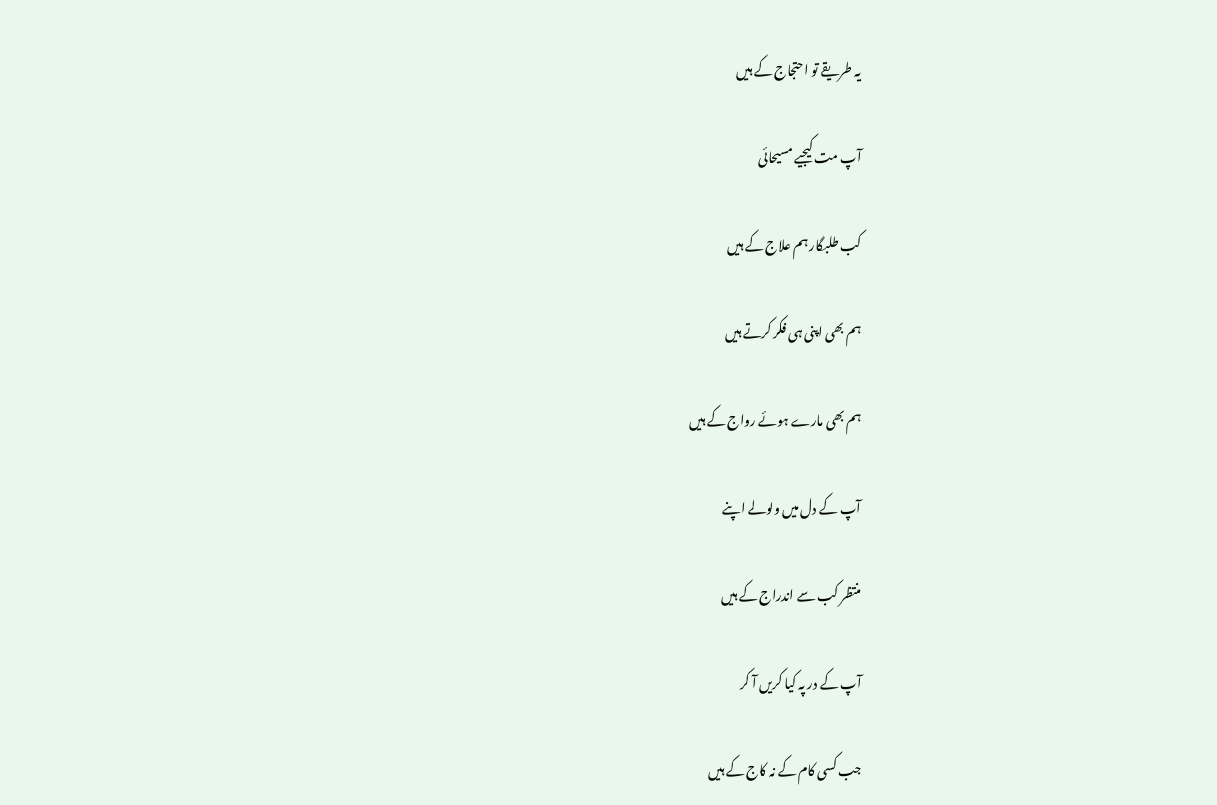یہ طریقے تو احتجاج کے ہیں

آپ مت کیجیے مسیحائی

کب طلبگار ہم علاج کے ہیں

ہم بھی اپنی ہی فکر کرتے ہیں

ہم بھی مارے ہوئے رواج کے ہیں

آپ کے دل میں ولولے اپنے

منتظر کب سے اندراج کے ہیں

آپ کے در پہ کیا کریں آ کر

جب کسی کام کے نہ کاج کے ہیں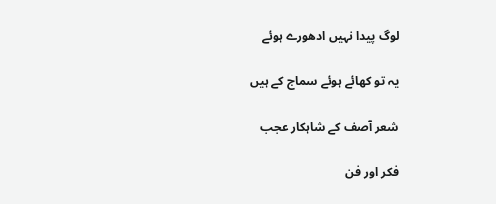لوگ پیدا نہیں ادھورے ہوئے

یہ تو کھائے ہوئے سماج کے ہیں

شعر آصف کے شاہکار عجب

فکر اور فن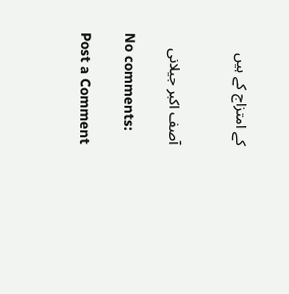کے امتزاج کے ہیں


آصف اکبر جیلانی

No comments:

Post a Comment